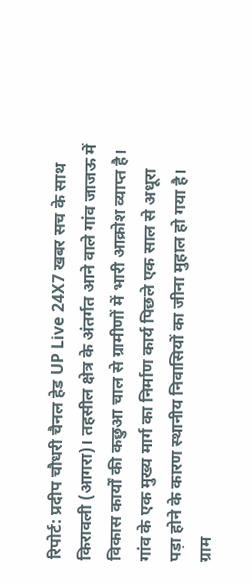रिपोर्ट: प्रदीप चौधरी चैनल हेड UP Live 24X7 खबर सच के साथ
किरावली (आगरा)। तहसील क्षेत्र के अंतर्गत आने वाले गांव जाजऊ में विकास कार्यों की कछुआ चाल से ग्रामीणों में भारी आक्रोश व्याप्त है। गांव के एक मुख्य मार्ग का निर्माण कार्य पिछले एक साल से अधूरा पड़ा होने के कारण स्थानीय निवासियों का जीना मुहाल हो गया है। ग्राम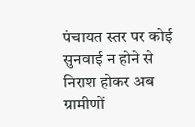पंचायत स्तर पर कोई सुनवाई न होने से निराश होकर अब ग्रामीणों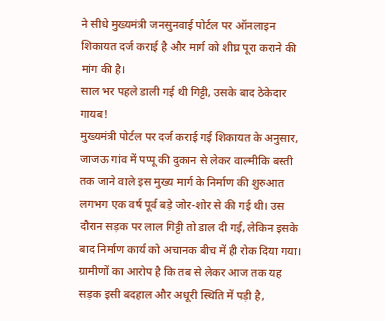ने सीधे मुख्यमंत्री जनसुनवाई पोर्टल पर ऑनलाइन शिकायत दर्ज कराई है और मार्ग को शीघ्र पूरा कराने की मांग की है।
साल भर पहले डाली गई थी गिट्टी, उसके बाद ठेकेदार गायब!
मुख्यमंत्री पोर्टल पर दर्ज कराई गई शिकायत के अनुसार, जाजऊ गांव में पप्पू की दुकान से लेकर वाल्मीकि बस्ती तक जाने वाले इस मुख्य मार्ग के निर्माण की शुरुआत लगभग एक वर्ष पूर्व बड़े जोर-शोर से की गई थी। उस दौरान सड़क पर लाल गिट्टी तो डाल दी गई, लेकिन इसके बाद निर्माण कार्य को अचानक बीच में ही रोक दिया गया। ग्रामीणों का आरोप है कि तब से लेकर आज तक यह सड़क इसी बदहाल और अधूरी स्थिति में पड़ी है,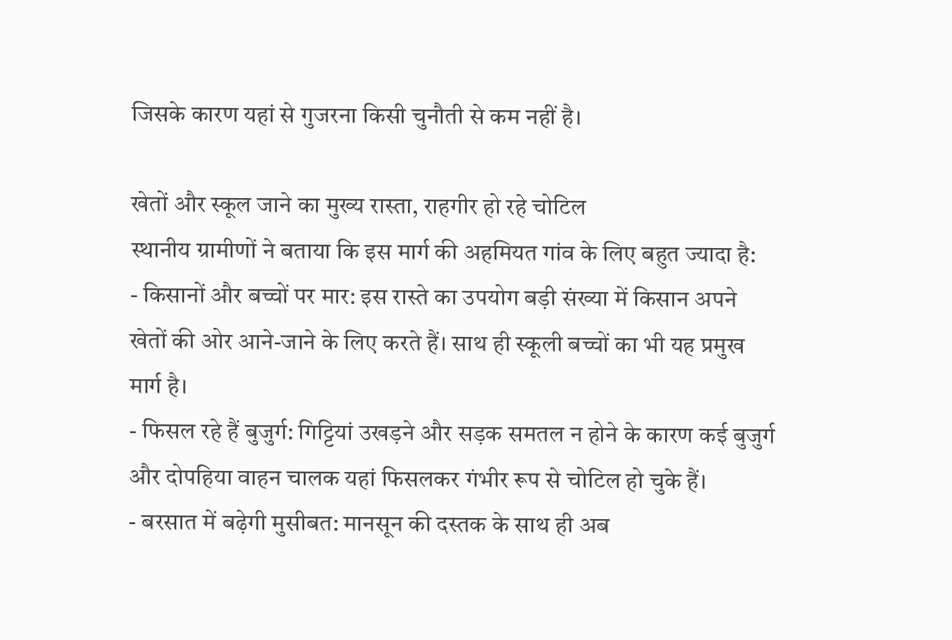जिसके कारण यहां से गुजरना किसी चुनौती से कम नहीं है।

खेतों और स्कूल जाने का मुख्य रास्ता, राहगीर हो रहे चोटिल
स्थानीय ग्रामीणों ने बताया कि इस मार्ग की अहमियत गांव के लिए बहुत ज्यादा है:
- किसानों और बच्चों पर मार: इस रास्ते का उपयोग बड़ी संख्या में किसान अपने खेतों की ओर आने-जाने के लिए करते हैं। साथ ही स्कूली बच्चों का भी यह प्रमुख मार्ग है।
- फिसल रहे हैं बुजुर्ग: गिट्टियां उखड़ने और सड़क समतल न होने के कारण कई बुजुर्ग और दोपहिया वाहन चालक यहां फिसलकर गंभीर रूप से चोटिल हो चुके हैं।
- बरसात में बढ़ेगी मुसीबत: मानसून की दस्तक के साथ ही अब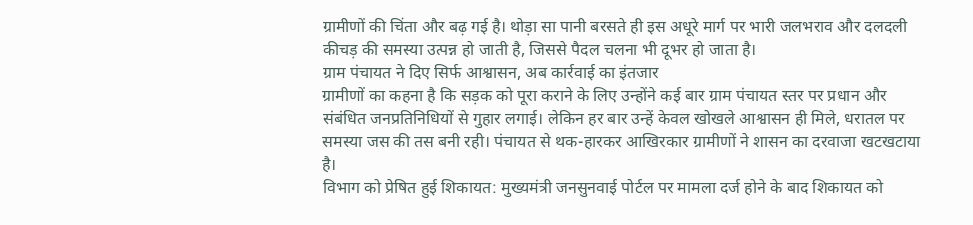ग्रामीणों की चिंता और बढ़ गई है। थोड़ा सा पानी बरसते ही इस अधूरे मार्ग पर भारी जलभराव और दलदली कीचड़ की समस्या उत्पन्न हो जाती है, जिससे पैदल चलना भी दूभर हो जाता है।
ग्राम पंचायत ने दिए सिर्फ आश्वासन, अब कार्रवाई का इंतजार
ग्रामीणों का कहना है कि सड़क को पूरा कराने के लिए उन्होंने कई बार ग्राम पंचायत स्तर पर प्रधान और संबंधित जनप्रतिनिधियों से गुहार लगाई। लेकिन हर बार उन्हें केवल खोखले आश्वासन ही मिले, धरातल पर समस्या जस की तस बनी रही। पंचायत से थक-हारकर आखिरकार ग्रामीणों ने शासन का दरवाजा खटखटाया है।
विभाग को प्रेषित हुई शिकायत: मुख्यमंत्री जनसुनवाई पोर्टल पर मामला दर्ज होने के बाद शिकायत को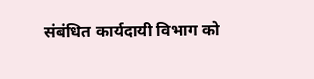संबंधित कार्यदायी विभाग को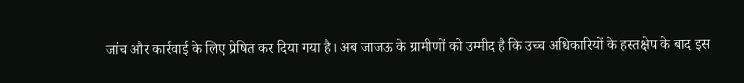जांच और कार्रवाई के लिए प्रेषित कर दिया गया है। अब जाजऊ के ग्रामीणों को उम्मीद है कि उच्च अधिकारियों के हस्तक्षेप के बाद इस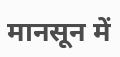मानसून में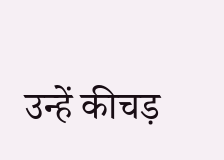उन्हें कीचड़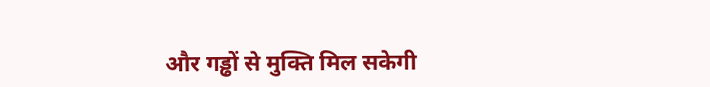और गड्ढों से मुक्ति मिल सकेगी